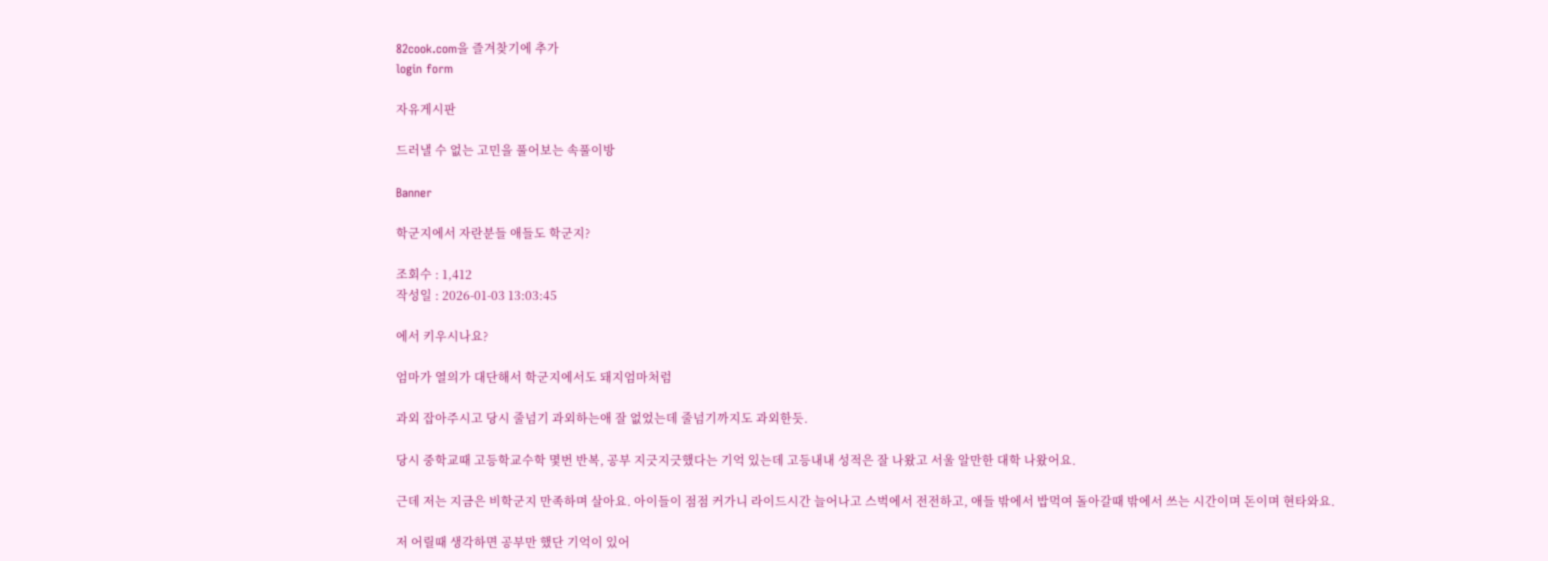82cook.com을 즐겨찾기에 추가
login form

자유게시판

드러낼 수 없는 고민을 풀어보는 속풀이방

Banner

학군지에서 자란분들 애들도 학군지?

조회수 : 1,412
작성일 : 2026-01-03 13:03:45

에서 키우시나요?

엄마가 열의가 대단해서 학군지에서도 돼지엄마처럼

과외 잡아주시고 당시 줄넘기 과외하는애 잘 없었는데 줄넘기까지도 과외한듯.

당시 중학교때 고등학교수학 몇번 반복, 공부 지긋지긋했다는 기억 있는데 고등내내 성적은 잘 나왔고 서울 알만한 대학 나왔어요.

근데 저는 지금은 비학군지 만족하며 살아요. 아이들이 점점 커가니 라이드시간 늘어나고 스벅에서 전전하고, 애들 밖에서 밥먹여 돌아갈때 밖에서 쓰는 시간이며 돈이며 현타와요.

저 어릴때 생각하면 공부만 했단 기억이 있어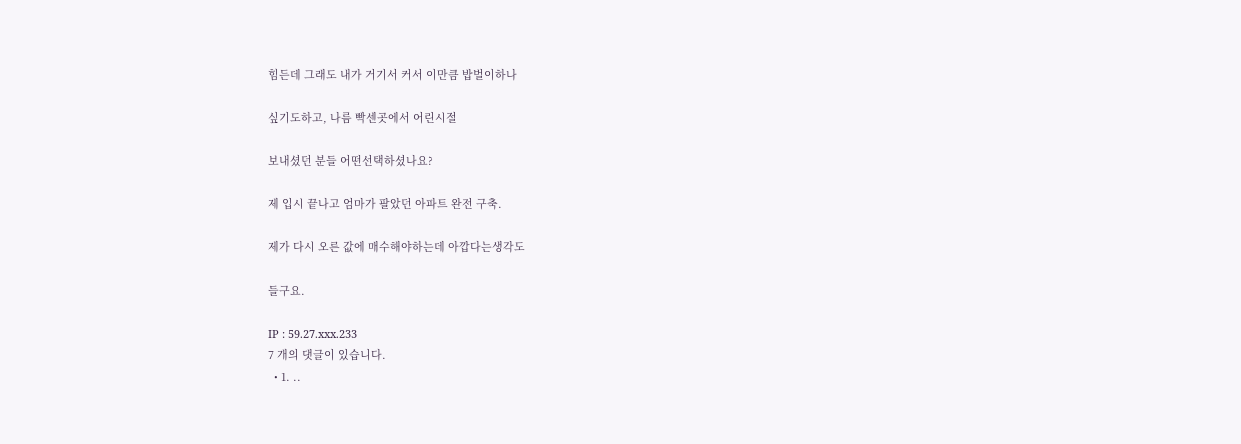힘든데 그래도 내가 거기서 커서 이만큼 밥벌이하나

싶기도하고, 나름 빡센곳에서 어린시절

보내셨던 분들 어떤선택하셨나요?

제 입시 끝나고 엄마가 팔았던 아파트 완전 구축.

제가 다시 오른 값에 매수해야하는데 아깝다는생각도

들구요.

IP : 59.27.xxx.233
7 개의 댓글이 있습니다.
  • 1. ..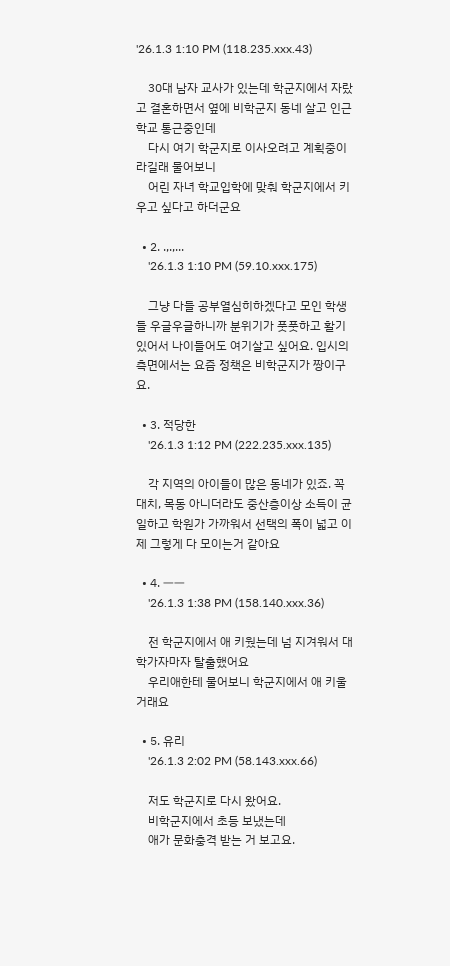'26.1.3 1:10 PM (118.235.xxx.43)

    30대 남자 교사가 있는데 학군지에서 자랐고 결혼하면서 옆에 비학군지 동네 살고 인근 학교 통근중인데
    다시 여기 학군지로 이사오려고 계획중이라길래 물어보니
    어린 자녀 학교입학에 맞춰 학군지에서 키우고 싶다고 하더군요

  • 2. .,.,...
    '26.1.3 1:10 PM (59.10.xxx.175)

    그냥 다들 공부열심히하겠다고 모인 학생들 우글우글하니까 분위기가 풋풋하고 활기있어서 나이들어도 여기살고 싶어요. 입시의 측면에서는 요즘 정책은 비학군지가 짱이구요.

  • 3. 적당한
    '26.1.3 1:12 PM (222.235.xxx.135)

    각 지역의 아이들이 많은 동네가 있죠. 꼭 대치, 목동 아니더라도 중산층이상 소득이 균일하고 학원가 가까워서 선택의 폭이 넓고 이제 그렇게 다 모이는거 같아요

  • 4. ㅡㅡ
    '26.1.3 1:38 PM (158.140.xxx.36)

    전 학군지에서 애 키웠는데 넘 지겨워서 대학가자마자 탈출했어요
    우리애한테 물어보니 학군지에서 애 키울거래요

  • 5. 유리
    '26.1.3 2:02 PM (58.143.xxx.66)

    저도 학군지로 다시 왔어요.
    비학군지에서 초등 보냈는데
    애가 문화충격 받는 거 보고요.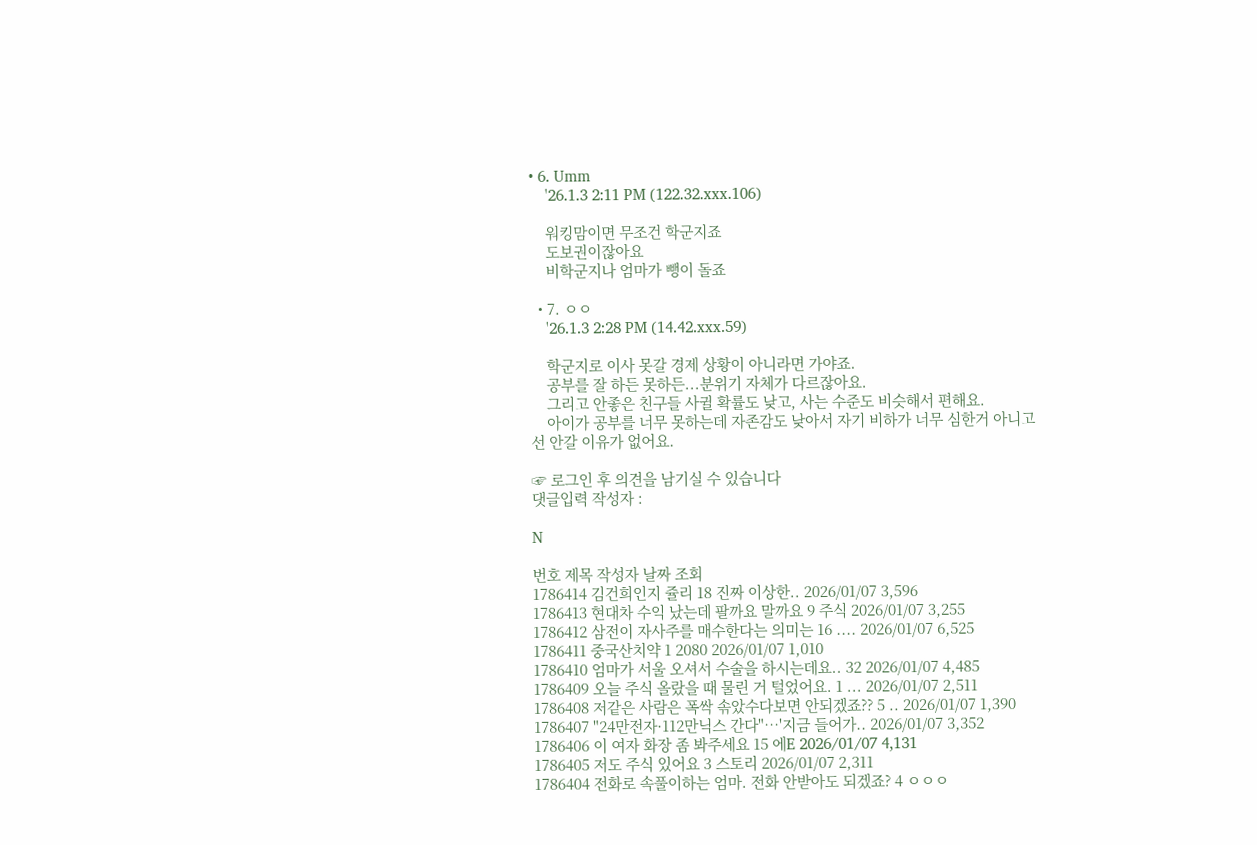• 6. Umm
    '26.1.3 2:11 PM (122.32.xxx.106)

    워킹맘이면 무조건 학군지죠
    도보권이잖아요
    비학군지나 엄마가 뺑이 돌죠

  • 7. ㅇㅇ
    '26.1.3 2:28 PM (14.42.xxx.59)

    학군지로 이사 못갈 경제 상황이 아니라면 가야죠.
    공부를 잘 하든 못하든...분위기 자체가 다르잖아요.
    그리고 안좋은 친구들 사귈 확률도 낮고, 사는 수준도 비슷해서 편해요.
    아이가 공부를 너무 못하는데 자존감도 낮아서 자기 비하가 너무 심한거 아니고선 안갈 이유가 없어요.

☞ 로그인 후 의견을 남기실 수 있습니다
댓글입력 작성자 :

N

번호 제목 작성자 날짜 조회
1786414 김건희인지 쥴리 18 진짜 이상한.. 2026/01/07 3,596
1786413 현대차 수익 났는데 팔까요 말까요 9 주식 2026/01/07 3,255
1786412 삼전이 자사주를 매수한다는 의미는 16 .... 2026/01/07 6,525
1786411 중국산치약 1 2080 2026/01/07 1,010
1786410 엄마가 서울 오셔서 수술을 하시는데요.. 32 2026/01/07 4,485
1786409 오늘 주식 올랐을 때 물린 거 털었어요. 1 ... 2026/01/07 2,511
1786408 저같은 사람은 폭싹 솎았수다보면 안되겠죠?? 5 .. 2026/01/07 1,390
1786407 "24만전자·112만닉스 간다"…'지금 들어가.. 2026/01/07 3,352
1786406 이 여자 화장 좀 봐주세요 15 에E 2026/01/07 4,131
1786405 저도 주식 있어요 3 스토리 2026/01/07 2,311
1786404 전화로 속풀이하는 엄마. 전화 안받아도 되겠죠? 4 ㅇㅇㅇ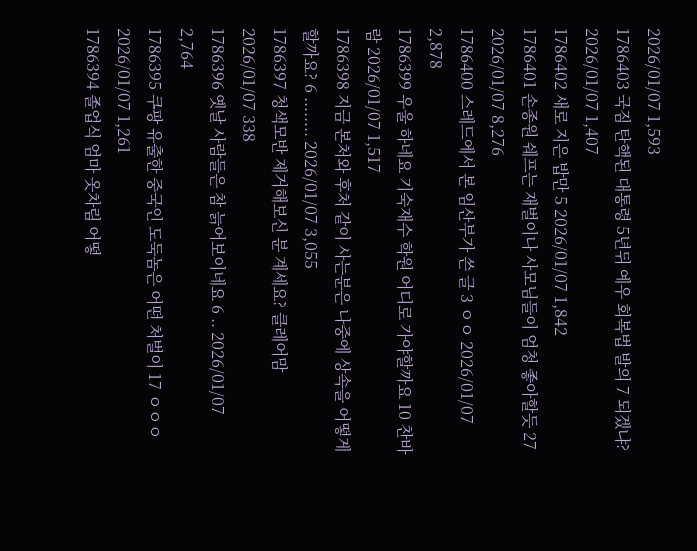2026/01/07 1,593
1786403 국짐 탄핵된 대통령 5년뒤 예우 회복법 발의 7 되겠냐? 2026/01/07 1,407
1786402 새로 지은 밥만 5 2026/01/07 1,842
1786401 손종원 쉐프는 재벌이나 사모님들이 엄청 좋아할듯 27 2026/01/07 8,276
1786400 스레드에서 본 임산부가 쓴 글 3 ㅇㅇ 2026/01/07 2,878
1786399 우울 하네요 기숙재수 학원 어디로 가야할까요 10 찬바람 2026/01/07 1,517
1786398 지금 본처와 후처 같이 사는분은 나중에 상속을 어떻게 할까요? 6 ........ 2026/01/07 3,055
1786397 청색모반 제거해보신 분 계세요? 클레어맘 2026/01/07 338
1786396 옛날 사람들은 참 늙어보이네요 6 .. 2026/01/07 2,764
1786395 쿠팡 유출한 중국인 도둑놈은 어떤 처벌이 17 ㅇㅇㅇ 2026/01/07 1,261
1786394 졸업식 엄마 옷차림 어떻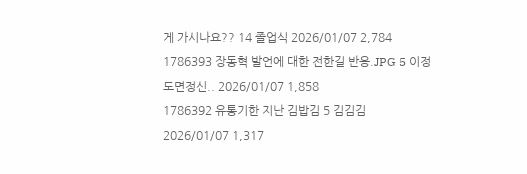게 가시나요?? 14 졸업식 2026/01/07 2,784
1786393 장동혁 발언에 대한 전한길 반응.JPG 5 이정도면정신.. 2026/01/07 1,858
1786392 유통기한 지난 김밥김 5 김김김 2026/01/07 1,317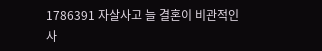1786391 자살사고 늘 결혼이 비관적인 사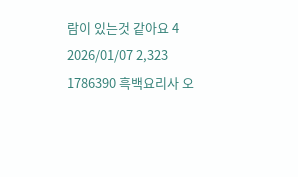람이 있는것 같아요 4 2026/01/07 2,323
1786390 흑백요리사 오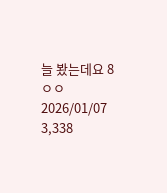늘 봤는데요 8 ㅇㅇ 2026/01/07 3,338